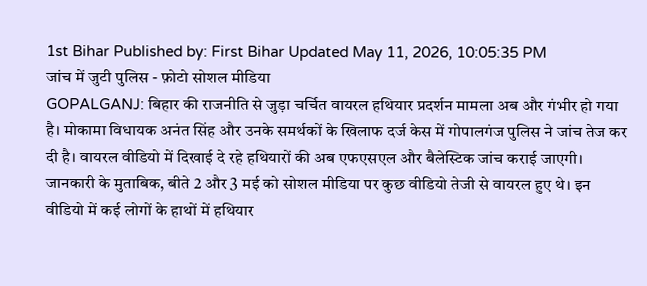1st Bihar Published by: First Bihar Updated May 11, 2026, 10:05:35 PM
जांच में जुटी पुलिस - फ़ोटो सोशल मीडिया
GOPALGANJ: बिहार की राजनीति से जुड़ा चर्चित वायरल हथियार प्रदर्शन मामला अब और गंभीर हो गया है। मोकामा विधायक अनंत सिंह और उनके समर्थकों के खिलाफ दर्ज केस में गोपालगंज पुलिस ने जांच तेज कर दी है। वायरल वीडियो में दिखाई दे रहे हथियारों की अब एफएसएल और बैलेस्टिक जांच कराई जाएगी।
जानकारी के मुताबिक, बीते 2 और 3 मई को सोशल मीडिया पर कुछ वीडियो तेजी से वायरल हुए थे। इन वीडियो में कई लोगों के हाथों में हथियार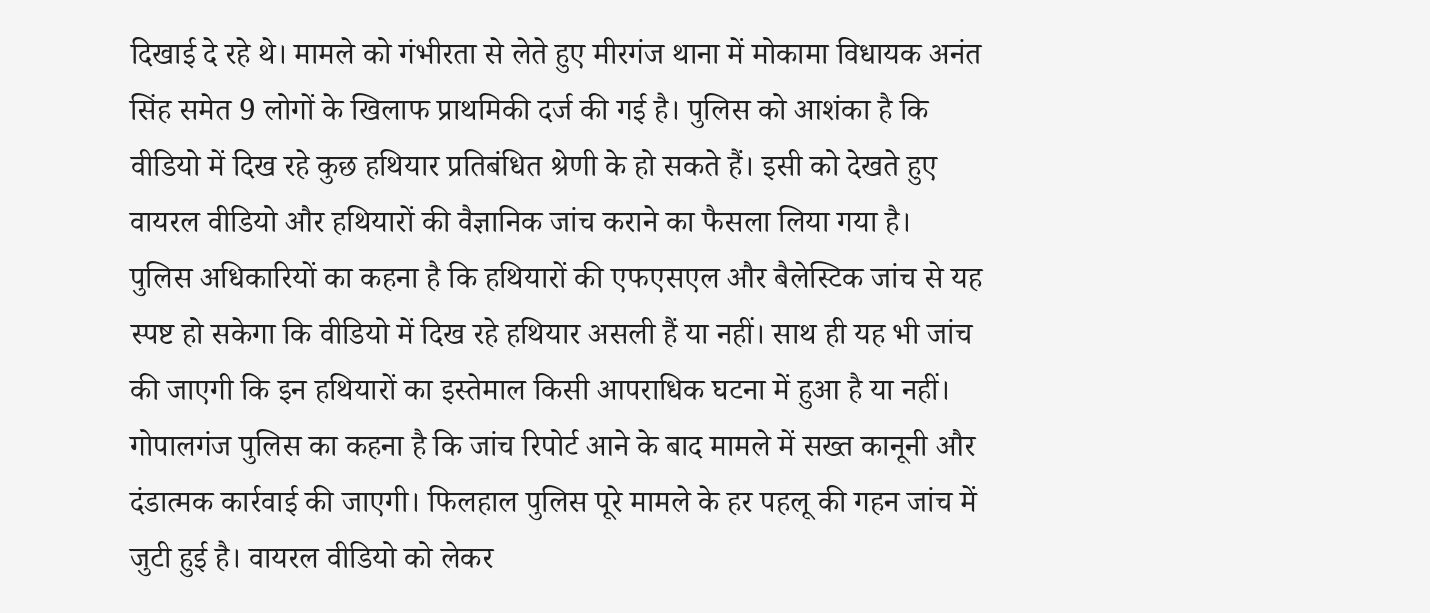दिखाई दे रहे थे। मामले को गंभीरता से लेते हुए मीरगंज थाना में मोकामा विधायक अनंत सिंह समेत 9 लोगों के खिलाफ प्राथमिकी दर्ज की गई है। पुलिस को आशंका है कि वीडियो में दिख रहे कुछ हथियार प्रतिबंधित श्रेणी के हो सकते हैं। इसी को देखते हुए वायरल वीडियो और हथियारों की वैज्ञानिक जांच कराने का फैसला लिया गया है।
पुलिस अधिकारियों का कहना है कि हथियारों की एफएसएल और बैलेस्टिक जांच से यह स्पष्ट हो सकेगा कि वीडियो में दिख रहे हथियार असली हैं या नहीं। साथ ही यह भी जांच की जाएगी कि इन हथियारों का इस्तेमाल किसी आपराधिक घटना में हुआ है या नहीं। गोपालगंज पुलिस का कहना है कि जांच रिपोर्ट आने के बाद मामले में सख्त कानूनी और दंडात्मक कार्रवाई की जाएगी। फिलहाल पुलिस पूरे मामले के हर पहलू की गहन जांच में जुटी हुई है। वायरल वीडियो को लेकर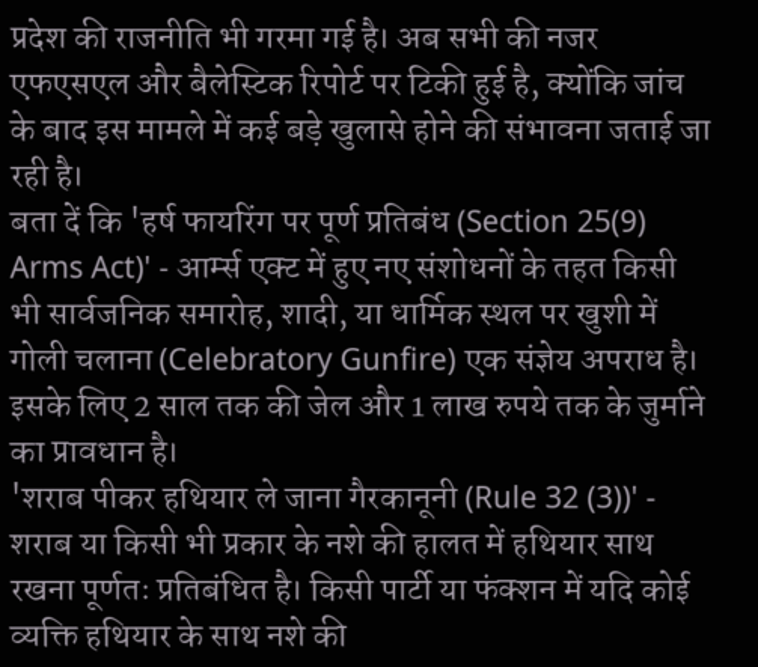प्रदेश की राजनीति भी गरमा गई है। अब सभी की नजर एफएसएल और बैलेस्टिक रिपोर्ट पर टिकी हुई है, क्योंकि जांच के बाद इस मामले में कई बड़े खुलासे होने की संभावना जताई जा रही है।
बता दें कि 'हर्ष फायरिंग पर पूर्ण प्रतिबंध (Section 25(9) Arms Act)' - आर्म्स एक्ट में हुए नए संशोधनों के तहत किसी भी सार्वजनिक समारोह, शादी, या धार्मिक स्थल पर खुशी में गोली चलाना (Celebratory Gunfire) एक संज्ञेय अपराध है। इसके लिए 2 साल तक की जेल और 1 लाख रुपये तक के जुर्माने का प्रावधान है।
'शराब पीकर हथियार ले जाना गैरकानूनी (Rule 32 (3))' - शराब या किसी भी प्रकार के नशे की हालत में हथियार साथ रखना पूर्णतः प्रतिबंधित है। किसी पार्टी या फंक्शन में यदि कोई व्यक्ति हथियार के साथ नशे की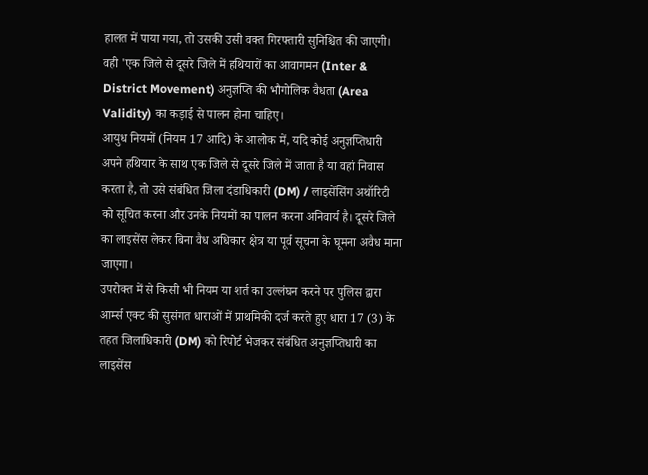हालत में पाया गया, तो उसकी उसी वक्त गिरफ्तारी सुनिश्चित की जाएगी। वही 'एक जिले से दूसरे जिले में हथियारों का आवागमन (Inter & District Movement) अनुज्ञप्ति की भौगोलिक वैधता (Area Validity) का कड़ाई से पालन होना चाहिए।
आयुध नियमों (नियम 17 आदि) के आलोक में, यदि कोई अनुज्ञप्तिधारी अपने हथियार के साथ एक जिले से दूसरे जिले में जाता है या वहां निवास करता है, तो उसे संबंधित जिला दंडाधिकारी (DM) / लाइसेंसिंग अथॉरिटी को सूचित करना और उनके नियमों का पालन करना अनिवार्य है। दूसरे जिले का लाइसेंस लेकर बिना वैध अधिकार क्षेत्र या पूर्व सूचना के घूमना अवैध माना जाएगा।
उपरोक्त में से किसी भी नियम या शर्त का उल्लंघन करने पर पुलिस द्वारा आर्म्स एक्ट की सुसंगत धाराओं में प्राथमिकी दर्ज करते हुए धारा 17 (3) के तहत जिलाधिकारी (DM) को रिपोर्ट भेजकर संबंधित अनुज्ञप्तिधारी का लाइसेंस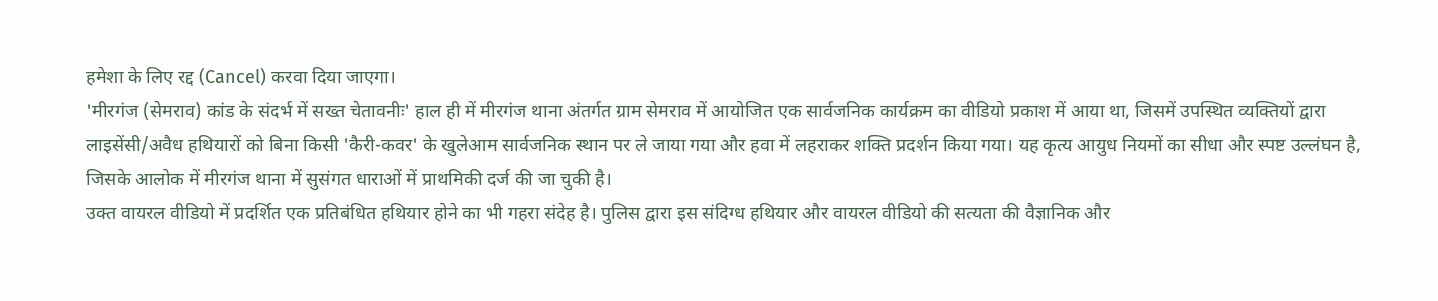हमेशा के लिए रद्द (Cancel) करवा दिया जाएगा।
'मीरगंज (सेमराव) कांड के संदर्भ में सख्त चेतावनीः' हाल ही में मीरगंज थाना अंतर्गत ग्राम सेमराव में आयोजित एक सार्वजनिक कार्यक्रम का वीडियो प्रकाश में आया था, जिसमें उपस्थित व्यक्तियों द्वारा लाइसेंसी/अवैध हथियारों को बिना किसी 'कैरी-कवर' के खुलेआम सार्वजनिक स्थान पर ले जाया गया और हवा में लहराकर शक्ति प्रदर्शन किया गया। यह कृत्य आयुध नियमों का सीधा और स्पष्ट उल्लंघन है, जिसके आलोक में मीरगंज थाना में सुसंगत धाराओं में प्राथमिकी दर्ज की जा चुकी है।
उक्त वायरल वीडियो में प्रदर्शित एक प्रतिबंधित हथियार होने का भी गहरा संदेह है। पुलिस द्वारा इस संदिग्ध हथियार और वायरल वीडियो की सत्यता की वैज्ञानिक और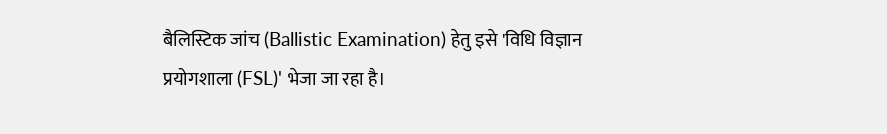बैलिस्टिक जांच (Ballistic Examination) हेतु इसे 'विधि विज्ञान प्रयोगशाला (FSL)' भेजा जा रहा है।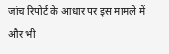जांच रिपोर्ट के आधार पर इस मामले में और भी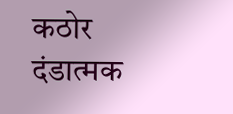कठोर दंडात्मक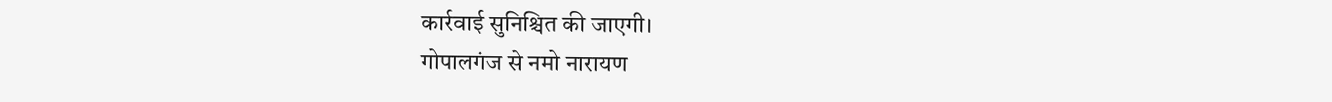कार्रवाई सुनिश्चित की जाएगी।
गोपालगंज से नमो नारायण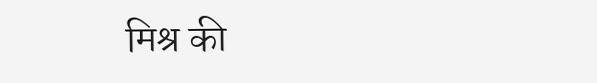मिश्र की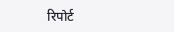रिपोर्ट